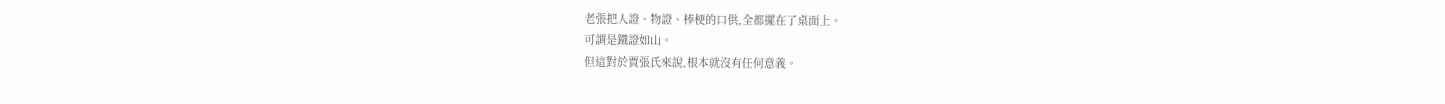老張把人證、物證、棒梗的口供,全都擺在了桌面上。
可謂是鐵證如山。
但這對於賈張氏來說,根本就沒有任何意義。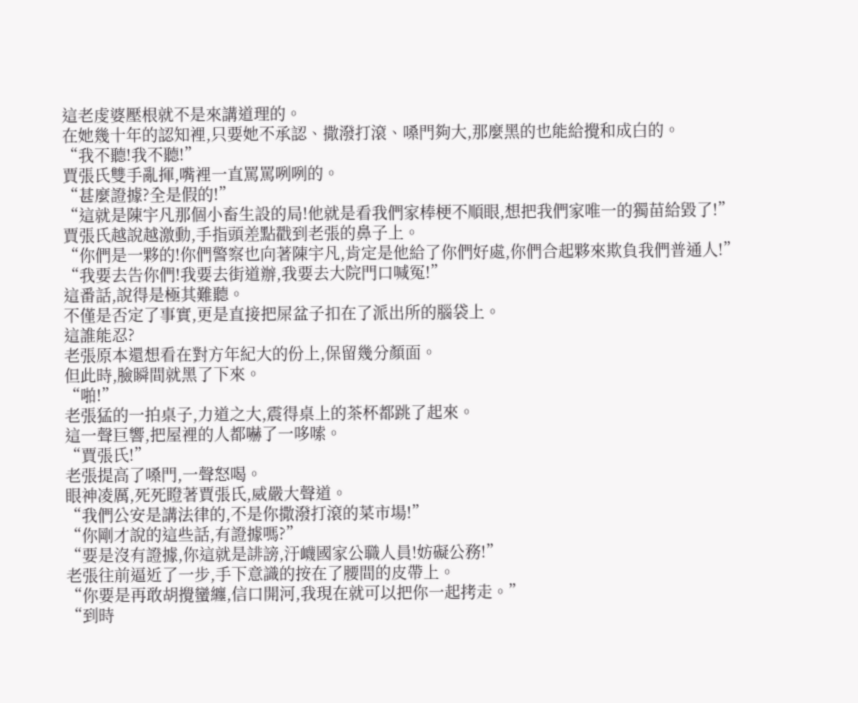這老虔婆壓根就不是來講道理的。
在她幾十年的認知裡,只要她不承認、撒潑打滾、嗓門夠大,那麼黑的也能給攪和成白的。
“我不聽!我不聽!”
賈張氏雙手亂揮,嘴裡一直罵罵咧咧的。
“甚麼證據?全是假的!”
“這就是陳宇凡那個小畜生設的局!他就是看我們家棒梗不順眼,想把我們家唯一的獨苗給毀了!”
賈張氏越說越激動,手指頭差點戳到老張的鼻子上。
“你們是一夥的!你們警察也向著陳宇凡,肯定是他給了你們好處,你們合起夥來欺負我們普通人!”
“我要去告你們!我要去街道辦,我要去大院門口喊冤!”
這番話,說得是極其難聽。
不僅是否定了事實,更是直接把屎盆子扣在了派出所的腦袋上。
這誰能忍?
老張原本還想看在對方年紀大的份上,保留幾分顏面。
但此時,臉瞬間就黑了下來。
“啪!”
老張猛的一拍桌子,力道之大,震得桌上的茶杯都跳了起來。
這一聲巨響,把屋裡的人都嚇了一哆嗦。
“賈張氏!”
老張提高了嗓門,一聲怒喝。
眼神凌厲,死死瞪著賈張氏,威嚴大聲道。
“我們公安是講法律的,不是你撒潑打滾的菜市場!”
“你剛才說的這些話,有證據嗎?”
“要是沒有證據,你這就是誹謗,汙衊國家公職人員!妨礙公務!”
老張往前逼近了一步,手下意識的按在了腰間的皮帶上。
“你要是再敢胡攪蠻纏,信口開河,我現在就可以把你一起拷走。”
“到時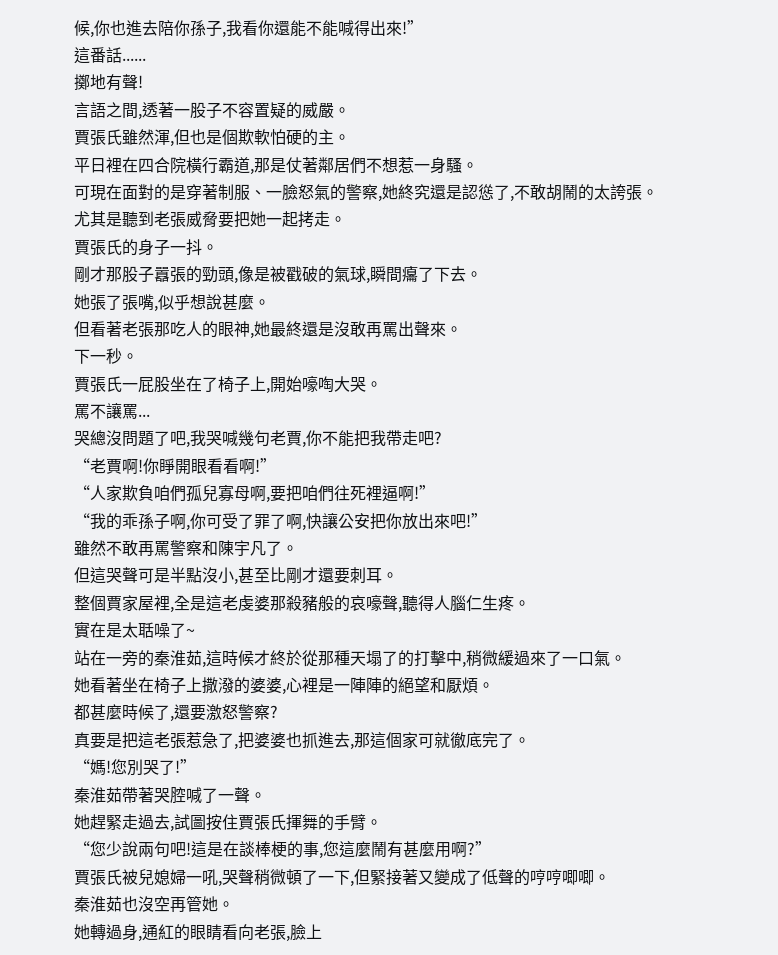候,你也進去陪你孫子,我看你還能不能喊得出來!”
這番話......
擲地有聲!
言語之間,透著一股子不容置疑的威嚴。
賈張氏雖然渾,但也是個欺軟怕硬的主。
平日裡在四合院橫行霸道,那是仗著鄰居們不想惹一身騷。
可現在面對的是穿著制服、一臉怒氣的警察,她終究還是認慫了,不敢胡鬧的太誇張。
尤其是聽到老張威脅要把她一起拷走。
賈張氏的身子一抖。
剛才那股子囂張的勁頭,像是被戳破的氣球,瞬間癟了下去。
她張了張嘴,似乎想說甚麼。
但看著老張那吃人的眼神,她最終還是沒敢再罵出聲來。
下一秒。
賈張氏一屁股坐在了椅子上,開始嚎啕大哭。
罵不讓罵...
哭總沒問題了吧,我哭喊幾句老賈,你不能把我帶走吧?
“老賈啊!你睜開眼看看啊!”
“人家欺負咱們孤兒寡母啊,要把咱們往死裡逼啊!”
“我的乖孫子啊,你可受了罪了啊,快讓公安把你放出來吧!”
雖然不敢再罵警察和陳宇凡了。
但這哭聲可是半點沒小,甚至比剛才還要刺耳。
整個賈家屋裡,全是這老虔婆那殺豬般的哀嚎聲,聽得人腦仁生疼。
實在是太聒噪了~
站在一旁的秦淮茹,這時候才終於從那種天塌了的打擊中,稍微緩過來了一口氣。
她看著坐在椅子上撒潑的婆婆,心裡是一陣陣的絕望和厭煩。
都甚麼時候了,還要激怒警察?
真要是把這老張惹急了,把婆婆也抓進去,那這個家可就徹底完了。
“媽!您別哭了!”
秦淮茹帶著哭腔喊了一聲。
她趕緊走過去,試圖按住賈張氏揮舞的手臂。
“您少說兩句吧!這是在談棒梗的事,您這麼鬧有甚麼用啊?”
賈張氏被兒媳婦一吼,哭聲稍微頓了一下,但緊接著又變成了低聲的哼哼唧唧。
秦淮茹也沒空再管她。
她轉過身,通紅的眼睛看向老張,臉上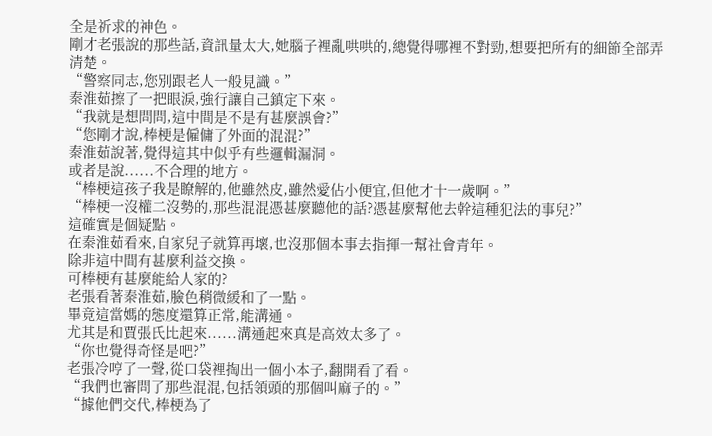全是祈求的神色。
剛才老張說的那些話,資訊量太大,她腦子裡亂哄哄的,總覺得哪裡不對勁,想要把所有的細節全部弄清楚。
“警察同志,您別跟老人一般見識。”
秦淮茹擦了一把眼淚,強行讓自己鎮定下來。
“我就是想問問,這中間是不是有甚麼誤會?”
“您剛才說,棒梗是僱傭了外面的混混?”
秦淮茹說著,覺得這其中似乎有些邏輯漏洞。
或者是說......不合理的地方。
“棒梗這孩子我是瞭解的,他雖然皮,雖然愛佔小便宜,但他才十一歲啊。”
“棒梗一沒權二沒勢的,那些混混憑甚麼聽他的話?憑甚麼幫他去幹這種犯法的事兒?”
這確實是個疑點。
在秦淮茹看來,自家兒子就算再壞,也沒那個本事去指揮一幫社會青年。
除非這中間有甚麼利益交換。
可棒梗有甚麼能給人家的?
老張看著秦淮茹,臉色稍微緩和了一點。
畢竟這當媽的態度還算正常,能溝通。
尤其是和賈張氏比起來......溝通起來真是高效太多了。
“你也覺得奇怪是吧?”
老張冷哼了一聲,從口袋裡掏出一個小本子,翻開看了看。
“我們也審問了那些混混,包括領頭的那個叫麻子的。”
“據他們交代,棒梗為了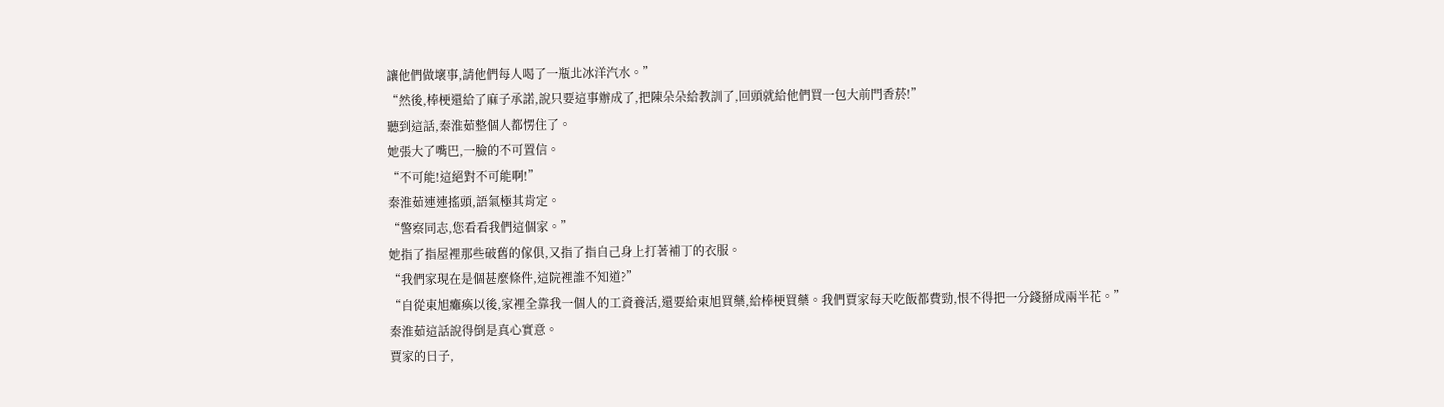讓他們做壞事,請他們每人喝了一瓶北冰洋汽水。”
“然後,棒梗還給了麻子承諾,說只要這事辦成了,把陳朵朵給教訓了,回頭就給他們買一包大前門香菸!”
聽到這話,秦淮茹整個人都愣住了。
她張大了嘴巴,一臉的不可置信。
“不可能!這絕對不可能啊!”
秦淮茹連連搖頭,語氣極其肯定。
“警察同志,您看看我們這個家。”
她指了指屋裡那些破舊的傢俱,又指了指自己身上打著補丁的衣服。
“我們家現在是個甚麼條件,這院裡誰不知道?”
“自從東旭癱瘓以後,家裡全靠我一個人的工資養活,還要給東旭買藥,給棒梗買藥。我們賈家每天吃飯都費勁,恨不得把一分錢掰成兩半花。”
秦淮茹這話說得倒是真心實意。
賈家的日子,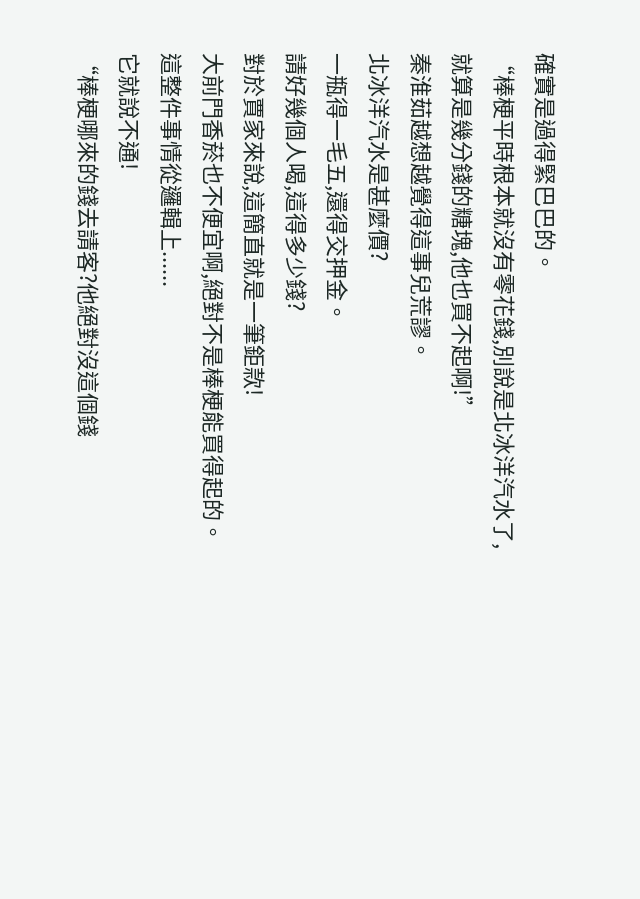確實是過得緊巴巴的。
“棒梗平時根本就沒有零花錢,別說是北冰洋汽水了,就算是幾分錢的糖塊,他也買不起啊!”
秦淮茹越想越覺得這事兒荒謬。
北冰洋汽水是甚麼價?
一瓶得一毛五,還得交押金。
請好幾個人喝,這得多少錢?
對於賈家來說,這簡直就是一筆鉅款!
大前門香菸也不便宜啊,絕對不是棒梗能買得起的。
這整件事情從邏輯上......
它就說不通!
“棒梗哪來的錢去請客?他絕對沒這個錢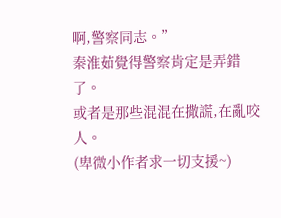啊,警察同志。”
秦淮茹覺得警察肯定是弄錯了。
或者是那些混混在撒謊,在亂咬人。
(卑微小作者求一切支援~)